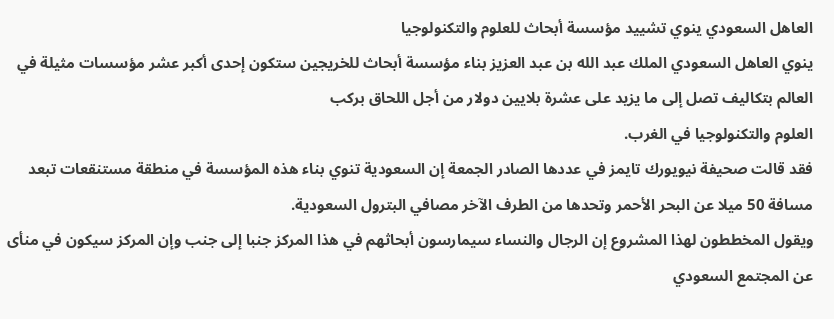العاهل السعودي ينوي تشييد مؤسسة أبحاث للعلوم والتكنولوجيا
ينوي العاهل السعودي الملك عبد الله بن عبد العزيز بناء مؤسسة أبحاث للخريجين ستكون إحدى أكبر عشر مؤسسات مثيلة في العالم بتكاليف تصل إلى ما يزيد على عشرة بلايين دولار من أجل اللحاق بركب
العلوم والتكنولوجيا في الغرب.
فقد قالت صحيفة نيويورك تايمز في عددها الصادر الجمعة إن السعودية تنوي بناء هذه المؤسسة في منطقة مستنقعات تبعد مسافة 50 ميلا عن البحر الأحمر وتحدها من الطرف الآخر مصافي البترول السعودية.
ويقول المخططون لهذا المشروع إن الرجال والنساء سيمارسون أبحاثهم في هذا المركز جنبا إلى جنب وإن المركز سيكون في منأى عن المجتمع السعودي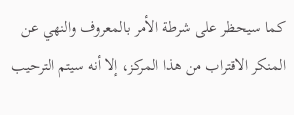كما سيحظر على شرطة الأمر بالمعروف والنهي عن
المنكر الاقتراب من هذا المركز، إلا أنه سيتم الترحيب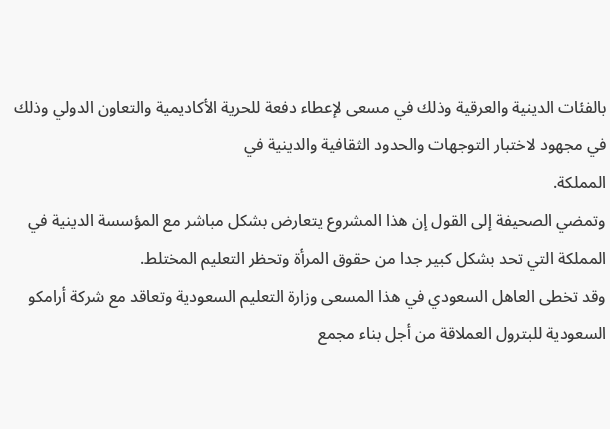بالفئات الدينية والعرقية وذلك في مسعى لإعطاء دفعة للحرية الأكاديمية والتعاون الدولي وذلك في مجهود لاختبار التوجهات والحدود الثقافية والدينية في
المملكة.
وتمضي الصحيفة إلى القول إن هذا المشروع يتعارض بشكل مباشر مع المؤسسة الدينية في المملكة التي تحد بشكل كبير جدا من حقوق المرأة وتحظر التعليم المختلط.
وقد تخطى العاهل السعودي في هذا المسعى وزارة التعليم السعودية وتعاقد مع شركة أرامكو السعودية للبترول العملاقة من أجل بناء مجمع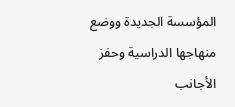المؤسسة الجديدة ووضع منهاجها الدراسية وحفز الأجانب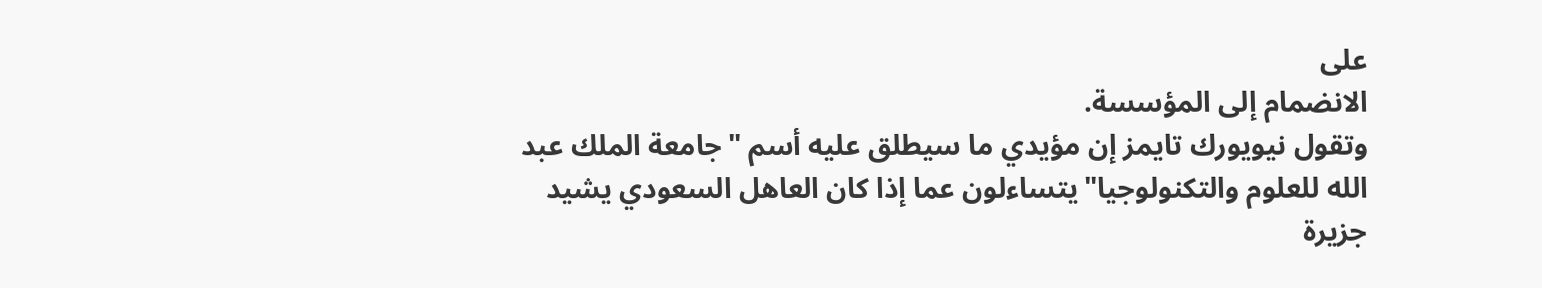على
الانضمام إلى المؤسسة.
وتقول نيويورك تايمز إن مؤيدي ما سيطلق عليه أسم "جامعة الملك عبد الله للعلوم والتكنولوجيا"يتساءلون عما إذا كان العاهل السعودي يشيد جزيرة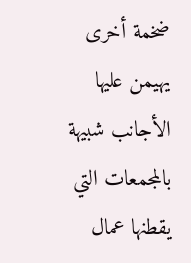ضخمة أخرى يهيمن عليها الأجانب شبيهة بالمجمعات التي
يقطنها عمال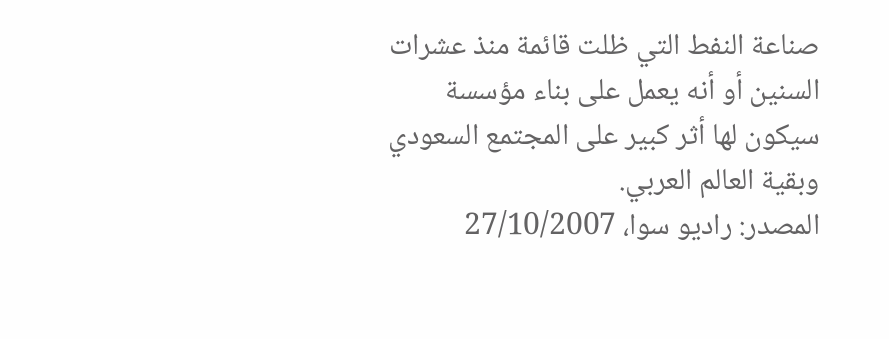صناعة النفط التي ظلت قائمة منذ عشرات السنين أو أنه يعمل على بناء مؤسسة سيكون لها أثر كبير على المجتمع السعودي وبقية العالم العربي.
المصدر: راديو سوا، 27/10/2007